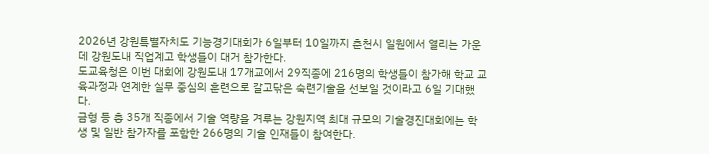2026년 강원특별자치도 기능경기대회가 6일부터 10일까지 춘천시 일원에서 열리는 가운데 강원도내 직업계고 학생들이 대거 참가한다.
도교육청은 이번 대회에 강원도내 17개교에서 29직종에 216명의 학생들이 참가해 학교 교육과정과 연계한 실무 중심의 훈련으로 갈고닦은 숙련기술을 선보일 것이라고 6일 기대했다.
금형 등 총 35개 직종에서 기술 역량을 겨루는 강원지역 최대 규모의 기술경진대회에는 학생 및 일반 참가자를 포함한 266명의 기술 인재들이 참여한다.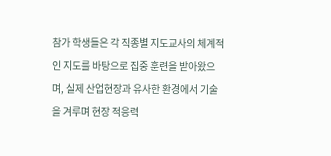참가 학생들은 각 직종별 지도교사의 체계적인 지도를 바탕으로 집중 훈련을 받아왔으며, 실제 산업현장과 유사한 환경에서 기술을 겨루며 현장 적응력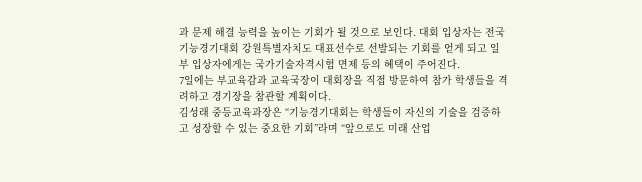과 문제 해결 능력을 높이는 기회가 될 것으로 보인다. 대회 입상자는 전국기능경기대회 강원특별자치도 대표선수로 선발되는 기회를 얻게 되고 일부 입상자에게는 국가기술자격시험 면제 등의 혜택이 주어진다.
7일에는 부교육감과 교육국장이 대회장을 직접 방문하여 참가 학생들을 격려하고 경기장을 참관할 계획이다.
김성래 중등교육과장은 “기능경기대회는 학생들이 자신의 기술을 검증하고 성장할 수 있는 중요한 기회”라며 “앞으로도 미래 산업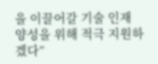을 이끌어갈 기술 인재 양성을 위해 적극 지원하겠다”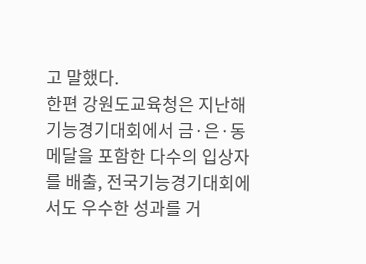고 말했다.
한편 강원도교육청은 지난해 기능경기대회에서 금·은·동메달을 포함한 다수의 입상자를 배출, 전국기능경기대회에서도 우수한 성과를 거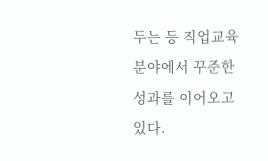두는 등 직업교육 분야에서 꾸준한 성과를 이어오고 있다.